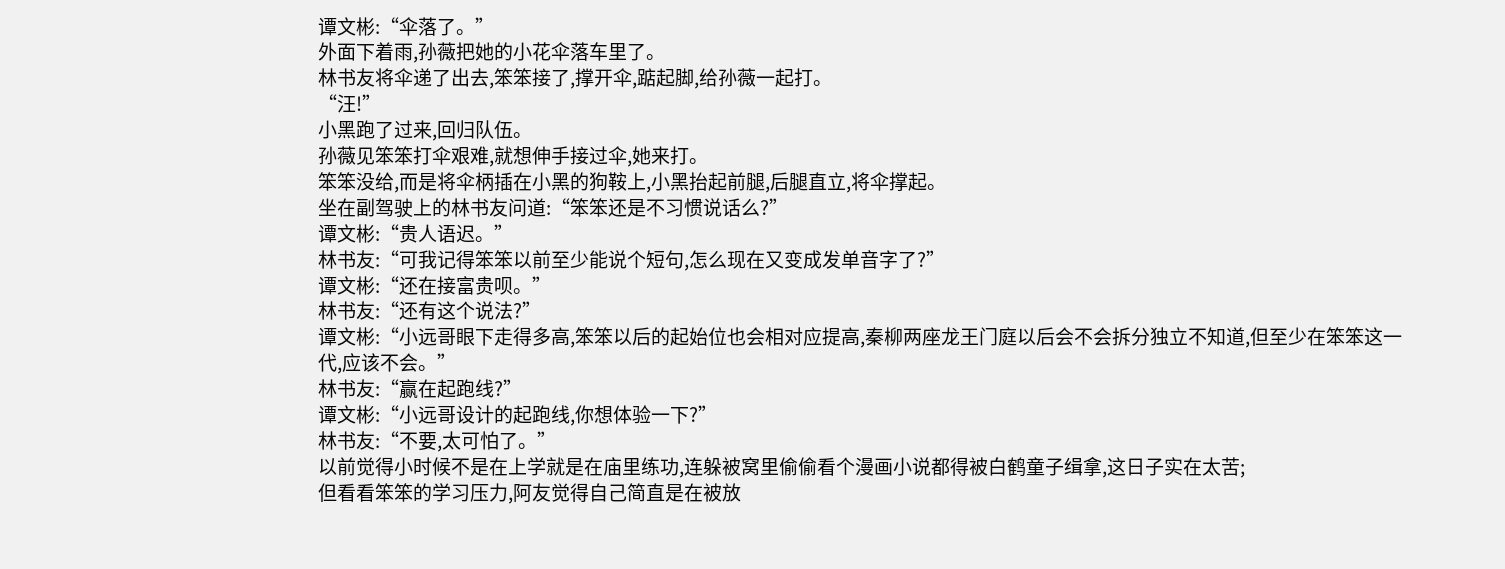谭文彬:“伞落了。”
外面下着雨,孙薇把她的小花伞落车里了。
林书友将伞递了出去,笨笨接了,撑开伞,踮起脚,给孙薇一起打。
“汪!”
小黑跑了过来,回归队伍。
孙薇见笨笨打伞艰难,就想伸手接过伞,她来打。
笨笨没给,而是将伞柄插在小黑的狗鞍上,小黑抬起前腿,后腿直立,将伞撑起。
坐在副驾驶上的林书友问道:“笨笨还是不习惯说话么?”
谭文彬:“贵人语迟。”
林书友:“可我记得笨笨以前至少能说个短句,怎么现在又变成发单音字了?”
谭文彬:“还在接富贵呗。”
林书友:“还有这个说法?”
谭文彬:“小远哥眼下走得多高,笨笨以后的起始位也会相对应提高,秦柳两座龙王门庭以后会不会拆分独立不知道,但至少在笨笨这一代,应该不会。”
林书友:“赢在起跑线?”
谭文彬:“小远哥设计的起跑线,你想体验一下?”
林书友:“不要,太可怕了。”
以前觉得小时候不是在上学就是在庙里练功,连躲被窝里偷偷看个漫画小说都得被白鹤童子缉拿,这日子实在太苦;
但看看笨笨的学习压力,阿友觉得自己简直是在被放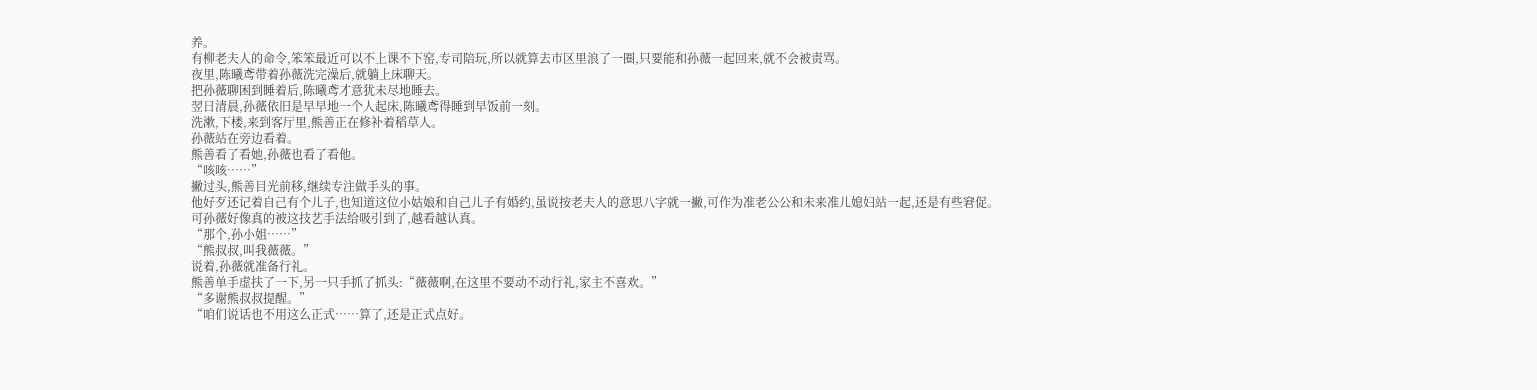养。
有柳老夫人的命令,笨笨最近可以不上课不下窑,专司陪玩,所以就算去市区里浪了一圈,只要能和孙薇一起回来,就不会被责骂。
夜里,陈曦鸢带着孙薇洗完澡后,就躺上床聊天。
把孙薇聊困到睡着后,陈曦鸢才意犹未尽地睡去。
翌日清晨,孙薇依旧是早早地一个人起床,陈曦鸢得睡到早饭前一刻。
洗漱,下楼,来到客厅里,熊善正在修补着稻草人。
孙薇站在旁边看着。
熊善看了看她,孙薇也看了看他。
“咳咳……”
撇过头,熊善目光前移,继续专注做手头的事。
他好歹还记着自己有个儿子,也知道这位小姑娘和自己儿子有婚约,虽说按老夫人的意思八字就一撇,可作为准老公公和未来准儿媳妇站一起,还是有些窘促。
可孙薇好像真的被这技艺手法给吸引到了,越看越认真。
“那个,孙小姐……”
“熊叔叔,叫我薇薇。”
说着,孙薇就准备行礼。
熊善单手虚扶了一下,另一只手抓了抓头:“薇薇啊,在这里不要动不动行礼,家主不喜欢。”
“多谢熊叔叔提醒。”
“咱们说话也不用这么正式……算了,还是正式点好。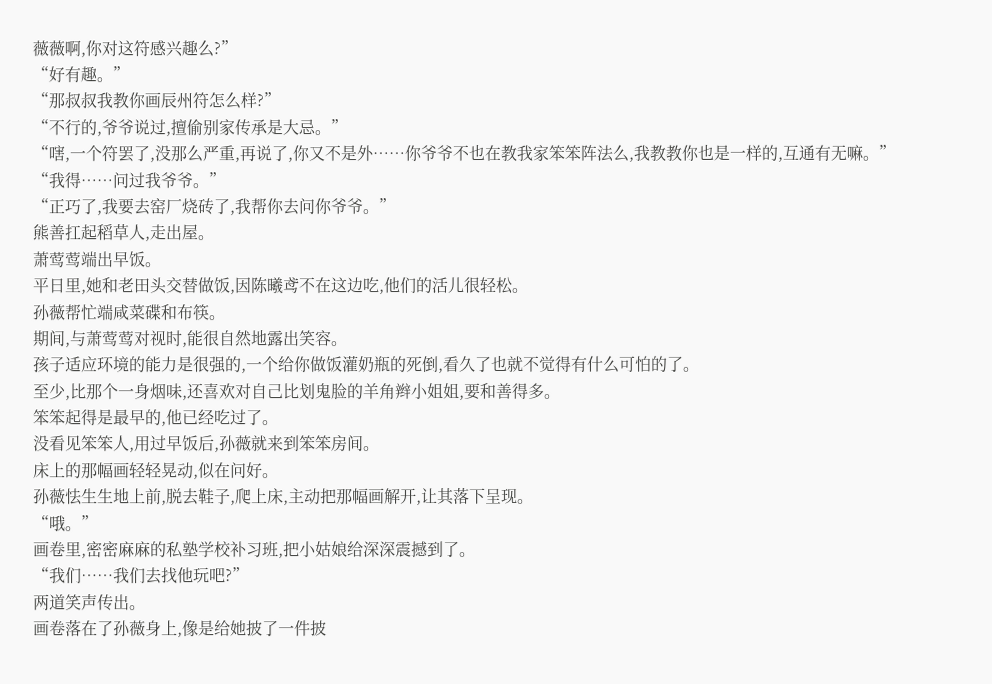薇薇啊,你对这符感兴趣么?”
“好有趣。”
“那叔叔我教你画辰州符怎么样?”
“不行的,爷爷说过,擅偷别家传承是大忌。”
“嗐,一个符罢了,没那么严重,再说了,你又不是外……你爷爷不也在教我家笨笨阵法么,我教教你也是一样的,互通有无嘛。”
“我得……问过我爷爷。”
“正巧了,我要去窑厂烧砖了,我帮你去问你爷爷。”
熊善扛起稻草人,走出屋。
萧莺莺端出早饭。
平日里,她和老田头交替做饭,因陈曦鸢不在这边吃,他们的活儿很轻松。
孙薇帮忙端咸菜碟和布筷。
期间,与萧莺莺对视时,能很自然地露出笑容。
孩子适应环境的能力是很强的,一个给你做饭灌奶瓶的死倒,看久了也就不觉得有什么可怕的了。
至少,比那个一身烟味,还喜欢对自己比划鬼脸的羊角辫小姐姐,要和善得多。
笨笨起得是最早的,他已经吃过了。
没看见笨笨人,用过早饭后,孙薇就来到笨笨房间。
床上的那幅画轻轻晃动,似在问好。
孙薇怯生生地上前,脱去鞋子,爬上床,主动把那幅画解开,让其落下呈现。
“哦。”
画卷里,密密麻麻的私塾学校补习班,把小姑娘给深深震撼到了。
“我们……我们去找他玩吧?”
两道笑声传出。
画卷落在了孙薇身上,像是给她披了一件披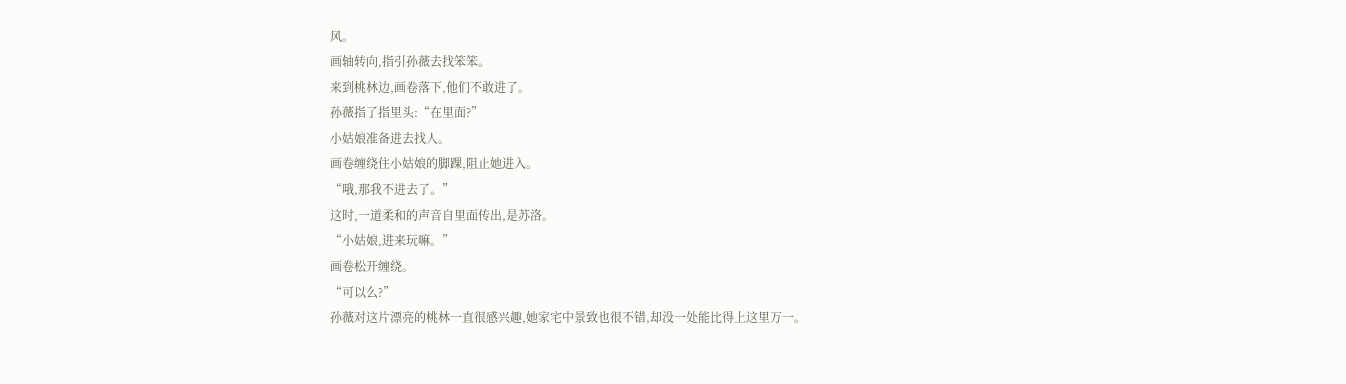风。
画轴转向,指引孙薇去找笨笨。
来到桃林边,画卷落下,他们不敢进了。
孙薇指了指里头:“在里面?”
小姑娘准备进去找人。
画卷缠绕住小姑娘的脚踝,阻止她进入。
“哦,那我不进去了。”
这时,一道柔和的声音自里面传出,是苏洛。
“小姑娘,进来玩嘛。”
画卷松开缠绕。
“可以么?”
孙薇对这片漂亮的桃林一直很感兴趣,她家宅中景致也很不错,却没一处能比得上这里万一。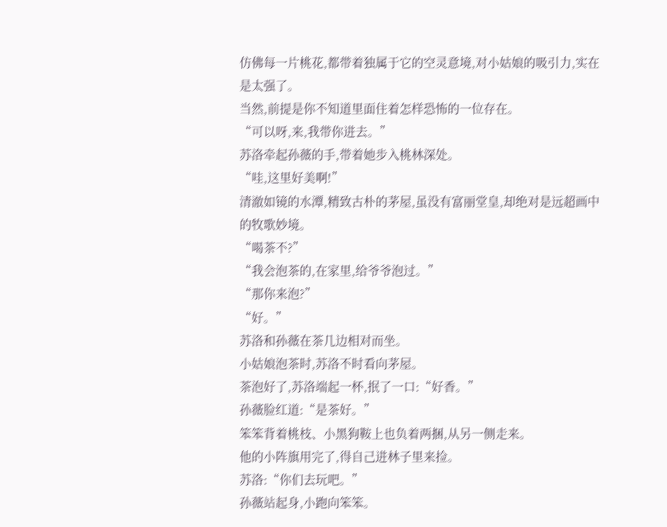仿佛每一片桃花,都带着独属于它的空灵意境,对小姑娘的吸引力,实在是太强了。
当然,前提是你不知道里面住着怎样恐怖的一位存在。
“可以呀,来,我带你进去。”
苏洛牵起孙薇的手,带着她步入桃林深处。
“哇,这里好美啊!”
清澈如镜的水潭,精致古朴的茅屋,虽没有富丽堂皇,却绝对是远超画中的牧歌妙境。
“喝茶不?”
“我会泡茶的,在家里,给爷爷泡过。”
“那你来泡?”
“好。”
苏洛和孙薇在茶几边相对而坐。
小姑娘泡茶时,苏洛不时看向茅屋。
茶泡好了,苏洛端起一杯,抿了一口:“好香。”
孙薇脸红道:“是茶好。”
笨笨背着桃枝、小黑狗鞍上也负着两捆,从另一侧走来。
他的小阵旗用完了,得自己进林子里来捡。
苏洛:“你们去玩吧。”
孙薇站起身,小跑向笨笨。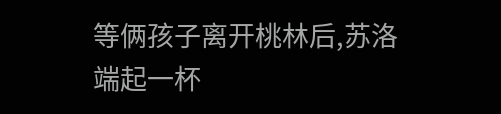等俩孩子离开桃林后,苏洛端起一杯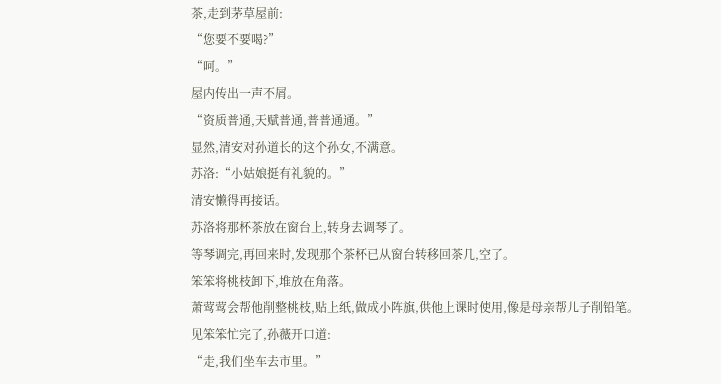茶,走到茅草屋前:
“您要不要喝?”
“呵。”
屋内传出一声不屑。
“资质普通,天赋普通,普普通通。”
显然,清安对孙道长的这个孙女,不满意。
苏洛:“小姑娘挺有礼貌的。”
清安懒得再接话。
苏洛将那杯茶放在窗台上,转身去调琴了。
等琴调完,再回来时,发现那个茶杯已从窗台转移回茶几,空了。
笨笨将桃枝卸下,堆放在角落。
萧莺莺会帮他削整桃枝,贴上纸,做成小阵旗,供他上课时使用,像是母亲帮儿子削铅笔。
见笨笨忙完了,孙薇开口道:
“走,我们坐车去市里。”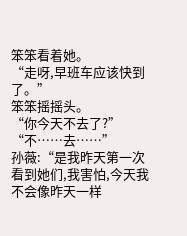笨笨看着她。
“走呀,早班车应该快到了。”
笨笨摇摇头。
“你今天不去了?”
“不……去……”
孙薇:“是我昨天第一次看到她们,我害怕,今天我不会像昨天一样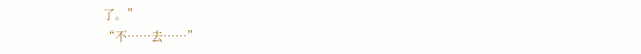了。”
“不……去……”